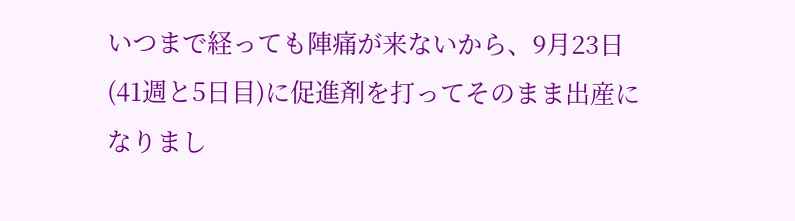いつまで経っても陣痛が来ないから、9月23日(41週と5日目)に促進剤を打ってそのまま出産になりまし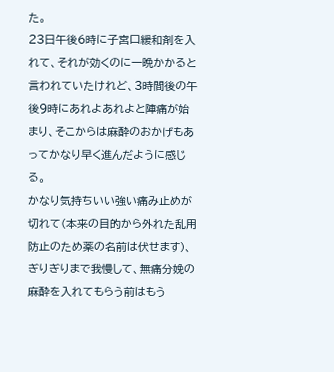た。
23日午後6時に子宮口緩和剤を入れて、それが効くのに一晩かかると言われていたけれど、3時間後の午後9時にあれよあれよと陣痛が始まり、そこからは麻酔のおかげもあってかなり早く進んだように感じる。
かなり気持ちいい強い痛み止めが切れて(本来の目的から外れた乱用防止のため薬の名前は伏せます)、ぎりぎりまで我慢して、無痛分娩の麻酔を入れてもらう前はもう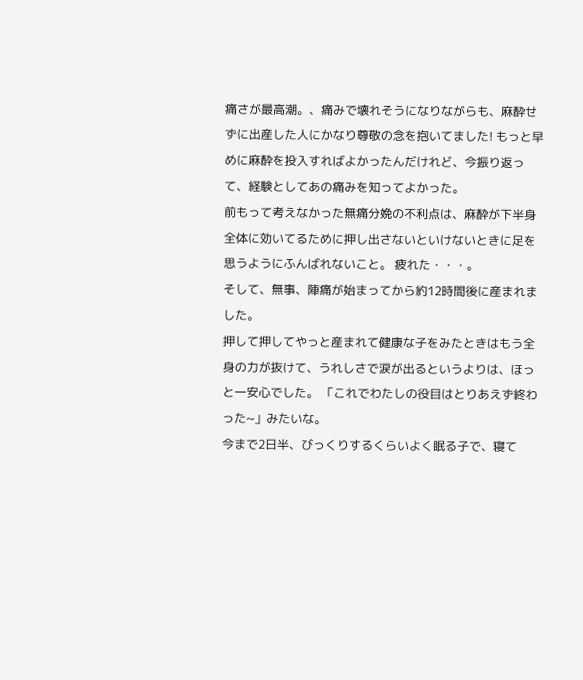痛さが最高潮。、痛みで壊れそうになりながらも、麻酔せずに出産した人にかなり尊敬の念を抱いてました! もっと早めに麻酔を投入すればよかったんだけれど、今振り返って、経験としてあの痛みを知ってよかった。
前もって考えなかった無痛分娩の不利点は、麻酔が下半身全体に効いてるために押し出さないといけないときに足を思うようにふんばれないこと。 疲れた・・・。
そして、無事、陣痛が始まってから約12時間後に産まれました。
押して押してやっと産まれて健康な子をみたときはもう全身の力が抜けて、うれしさで涙が出るというよりは、ほっと一安心でした。 「これでわたしの役目はとりあえず終わった~」みたいな。
今まで2日半、びっくりするくらいよく眠る子で、寝て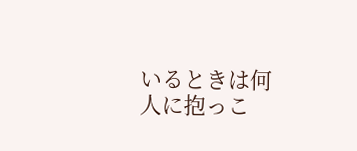いるときは何人に抱っこ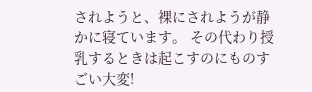されようと、裸にされようが静かに寝ています。 その代わり授乳するときは起こすのにものすごい大変!